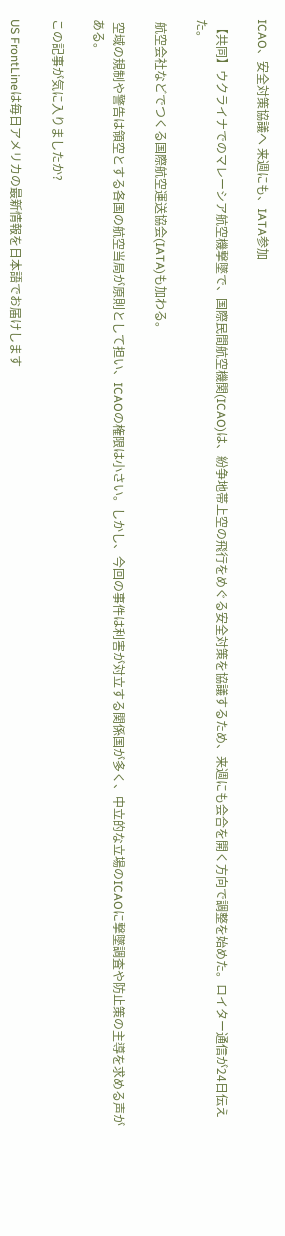ICAO、安全対策協議へ 来週にも、IATA参加

 【共同】ウクライナでのマレーシア航空機撃墜で、国際民間航空機関(ICAO)は、紛争地帯上空の飛行をめぐる安全対策を協議するため、来週にも会合を開く方向で調整を始めた。ロイター通信が24日伝えた。

 航空会社などでつくる国際航空運送協会(IATA)も加わる。

 空域の規制や警告は領空とする各国の航空当局が原則として担い、ICAOの権限は小さい。しかし、今回の事件は利害が対立する関係国が多く、中立的な立場のICAOに撃墜調査や防止策の主導を求める声がある。

この記事が気に入りましたか?

US FrontLineは毎日アメリカの最新情報を日本語でお届けします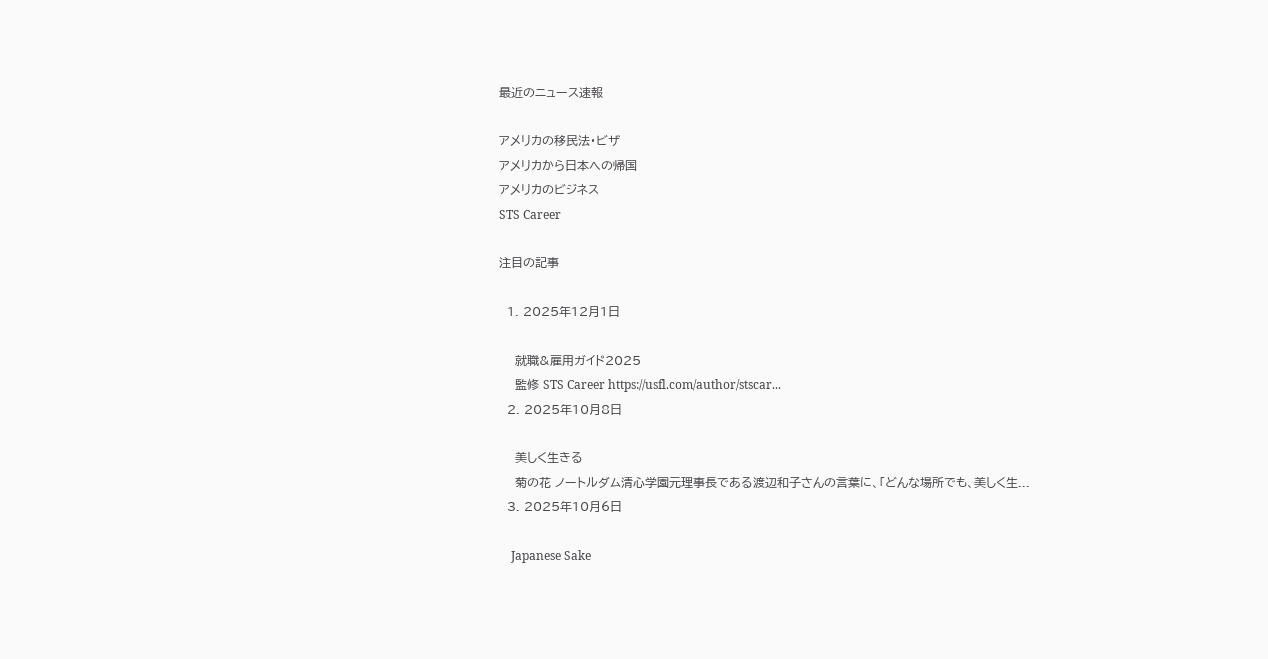最近のニュース速報

アメリカの移民法・ビザ
アメリカから日本への帰国
アメリカのビジネス
STS Career

注目の記事

  1. 2025年12月1日

    就職&雇用ガイド2025
    監修 STS Career https://usfl.com/author/stscar...
  2. 2025年10月8日

    美しく生きる
    菊の花 ノートルダム清心学園元理事長である渡辺和子さんの言葉に、「どんな場所でも、美しく生...
  3. 2025年10月6日

    Japanese Sake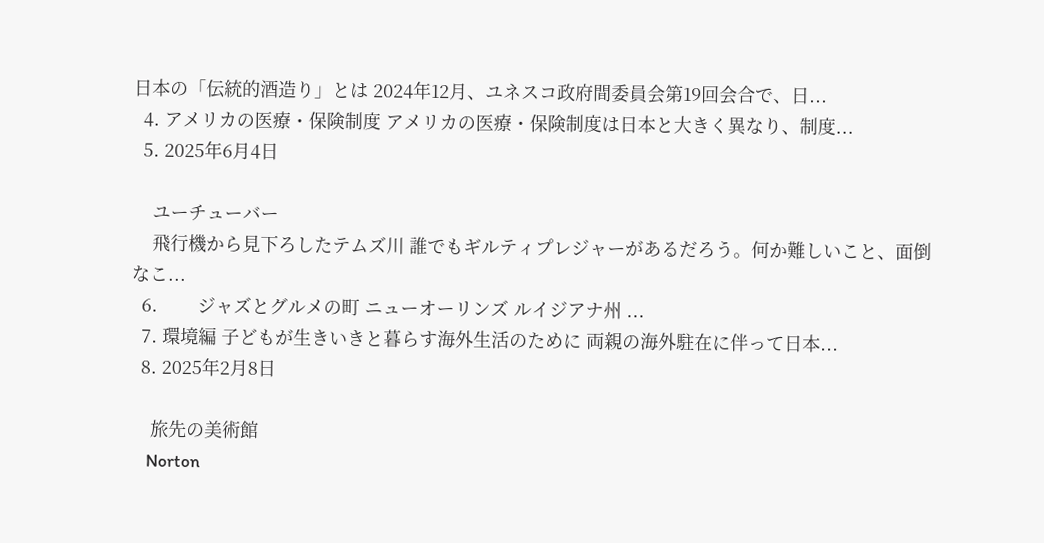日本の「伝統的酒造り」とは 2024年12月、ユネスコ政府間委員会第19回会合で、日...
  4. アメリカの医療・保険制度 アメリカの医療・保険制度は日本と大きく異なり、制度...
  5. 2025年6月4日

    ユーチューバー
    飛行機から見下ろしたテムズ川 誰でもギルティプレジャーがあるだろう。何か難しいこと、面倒なこ...
  6.        ジャズとグルメの町 ニューオーリンズ ルイジアナ州 ...
  7. 環境編 子どもが生きいきと暮らす海外生活のために 両親の海外駐在に伴って日本...
  8. 2025年2月8日

    旅先の美術館
    Norton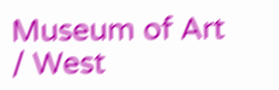Museum of Art / West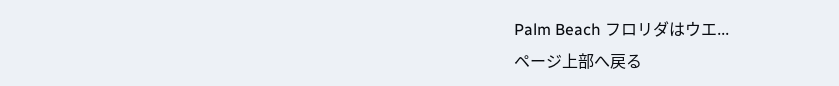Palm Beach フロリダはウエ...
ページ上部へ戻る